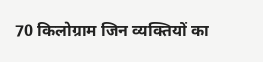70 किलोग्राम जिन व्यक्तियों का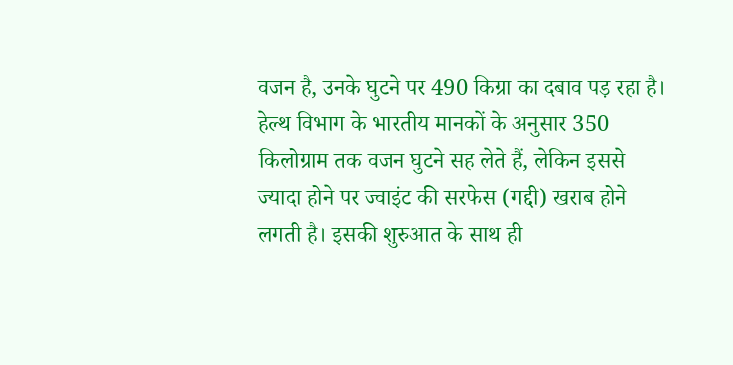वजन है, उनके घुटने पर 490 किग्रा का दबाव पड़ रहा है। हेल्थ विभाग के भारतीय मानकों के अनुसार 350 किलोग्राम तक वजन घुटने सह लेते हैं, लेकिन इससे ज्यादा होने पर ज्वाइंट की सरफेस (गद्दी) खराब होने लगती है। इसकी शुरुआत के साथ ही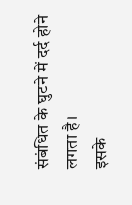संबंधित के घुटने में दर्द होने लगता है।
इसके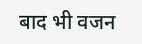बाद भी वजन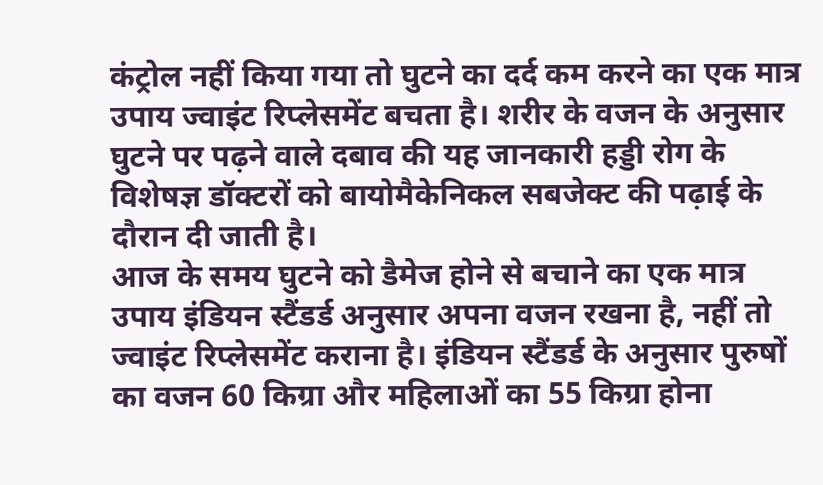कंट्रोल नहीं किया गया तो घुटने का दर्द कम करने का एक मात्र उपाय ज्वाइंट रिप्लेसमेंट बचता है। शरीर के वजन के अनुसार घुटने पर पढ़ने वाले दबाव की यह जानकारी हड्डी रोग के विशेषज्ञ डॉक्टरों को बायोमैकेनिकल सबजेक्ट की पढ़ाई के दौरान दी जाती है।
आज के समय घुटने को डैमेज होने से बचाने का एक मात्र उपाय इंडियन स्टैंडर्ड अनुसार अपना वजन रखना है, नहीं तो ज्वाइंट रिप्लेसमेंट कराना है। इंडियन स्टैंडर्ड के अनुसार पुरुषों का वजन 60 किग्रा और महिलाओं का 55 किग्रा होना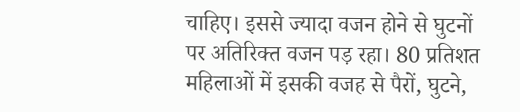चाहिए। इससे ज्यादा वजन होने से घुटनों पर अतिरिक्त वजन पड़ रहा। 80 प्रतिशत महिलाओं में इसकी वजह से पैरों, घुटने,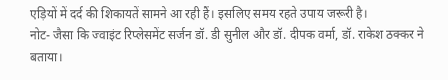एड़ियों में दर्द की शिकायतें सामने आ रही हैं। इसलिए समय रहते उपाय जरूरी है।
नोट- जैसा कि ज्वाइंट रिप्लेसमेंट सर्जन डॉ. डी सुनील और डॉ. दीपक वर्मा, डॉ. राकेश ठक्कर ने बताया।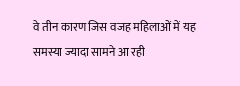वे तीन कारण जिस वजह महिलाओं में यह समस्या ज्यादा सामने आ रही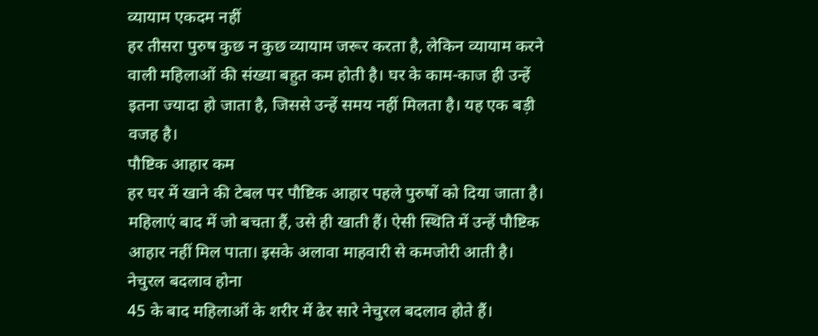व्यायाम एकदम नहीं
हर तीसरा पुरुष कुछ न कुछ व्यायाम जरूर करता है, लेकिन व्यायाम करने वाली महिलाओं की संख्या बहुत कम होती है। घर के काम-काज ही उन्हें इतना ज्यादा हो जाता है, जिससे उन्हें समय नहीं मिलता है। यह एक बड़ी वजह है।
पौष्टिक आहार कम
हर घर में खाने की टेबल पर पौष्टिक आहार पहले पुरुषों को दिया जाता है। महिलाएं बाद में जो बचता हैं, उसे ही खाती हैं। ऐसी स्थिति में उन्हें पौष्टिक आहार नहीं मिल पाता। इसके अलावा माहवारी से कमजोरी आती है।
नेचुरल बदलाव होना
45 के बाद महिलाओं के शरीर में ढेर सारे नेचुरल बदलाव होते हैं।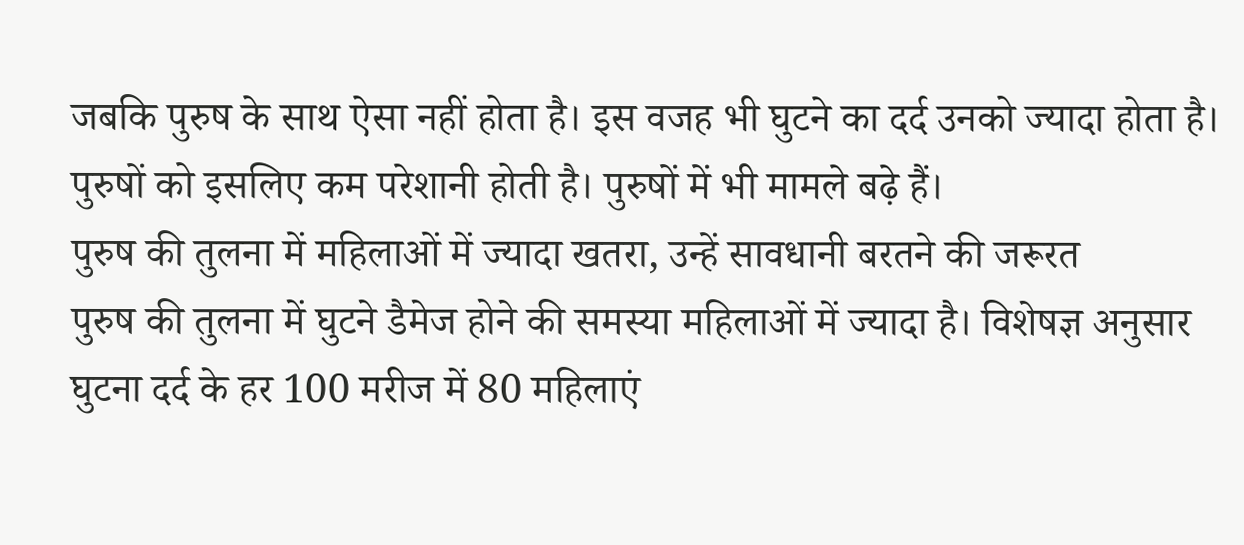जबकि पुरुष के साथ ऐसा नहीं होता है। इस वजह भी घुटने का दर्द उनको ज्यादा होता है। पुरुषों को इसलिए कम परेशानी होती है। पुरुषों में भी मामले बढ़े हैं।
पुरुष की तुलना में महिलाओं में ज्यादा खतरा, उन्हें सावधानी बरतने की जरूरत
पुरुष की तुलना में घुटने डैमेज होने की समस्या महिलाओं में ज्यादा है। विशेषज्ञ अनुसार घुटना दर्द के हर 100 मरीज में 80 महिलाएं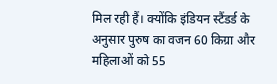मिल रही हैं। क्योंकि इंडियन स्टैंडर्ड के अनुसार पुरुष का वजन 60 किग्रा और महिलाओं को 55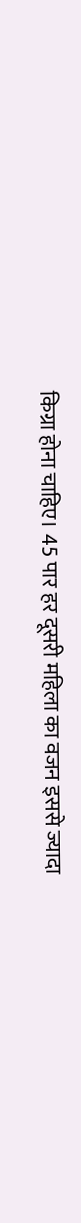किग्रा होना चाहिए। 45 पार हर दूसरी महिला का वजन इससे ज्यादा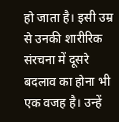हो जाता है। इसी उम्र से उनकी शारीरिक संरचना में दूसरे बदलाव का होना भी एक वजह है। उन्हें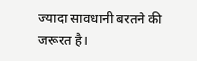ज्यादा सावधानी बरतने की जरूरत है।